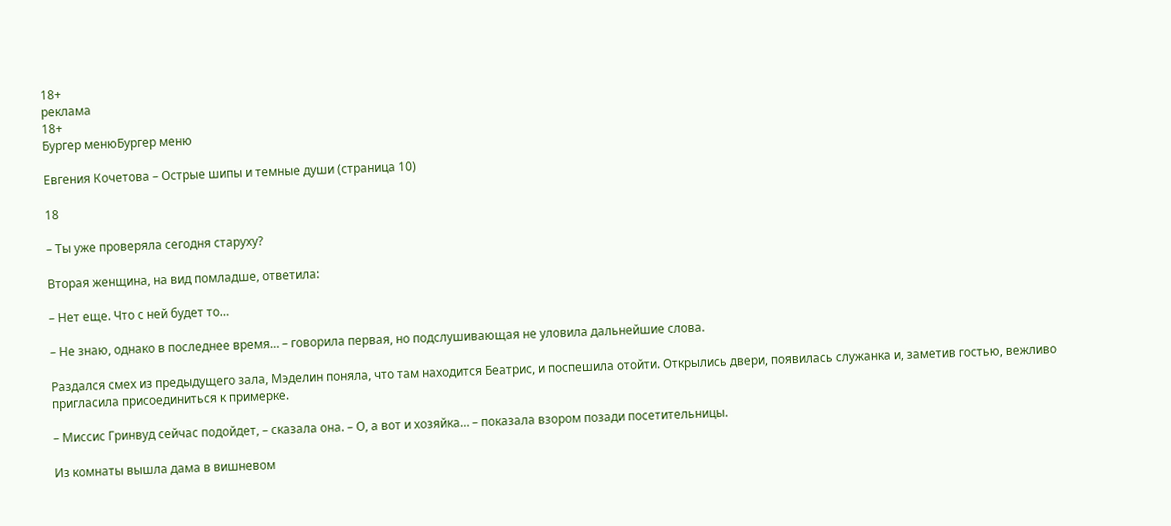18+
реклама
18+
Бургер менюБургер меню

Евгения Кочетова – Острые шипы и темные души (страница 10)

18

– Ты уже проверяла сегодня старуху?

Вторая женщина, на вид помладше, ответила:

– Нет еще. Что с ней будет то…

– Не знаю, однако в последнее время… – говорила первая, но подслушивающая не уловила дальнейшие слова.

Раздался смех из предыдущего зала, Мэделин поняла, что там находится Беатрис, и поспешила отойти. Открылись двери, появилась служанка и, заметив гостью, вежливо пригласила присоединиться к примерке.

– Миссис Гринвуд сейчас подойдет, – сказала она. – О, а вот и хозяйка… – показала взором позади посетительницы.

Из комнаты вышла дама в вишневом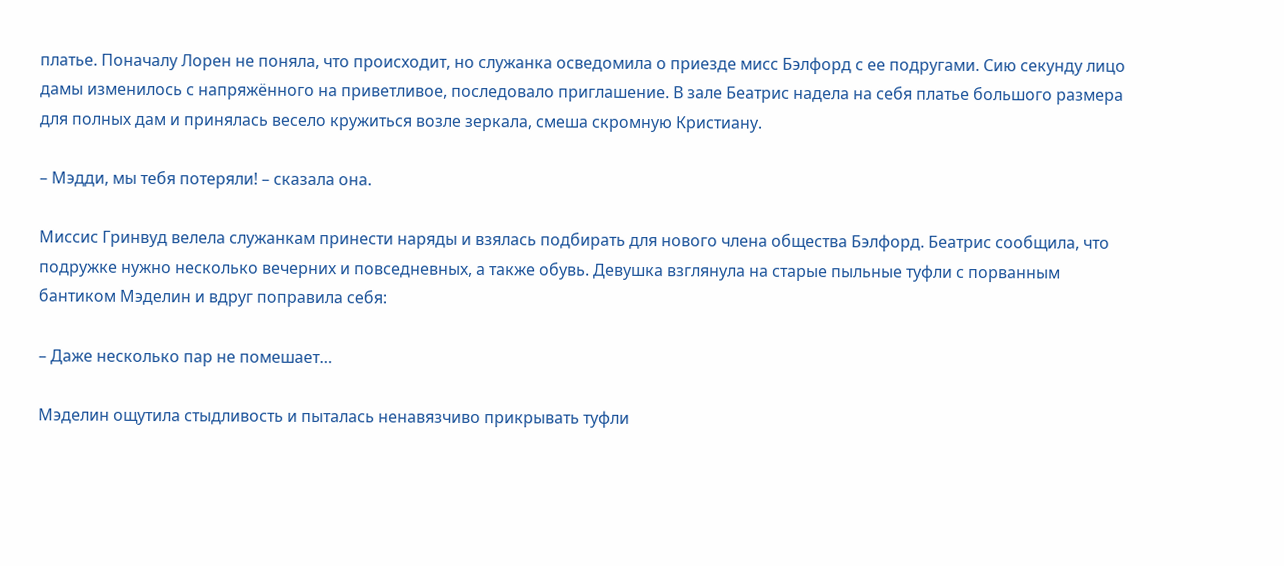платье. Поначалу Лорен не поняла, что происходит, но служанка осведомила о приезде мисс Бэлфорд с ее подругами. Сию секунду лицо дамы изменилось с напряжённого на приветливое, последовало приглашение. В зале Беатрис надела на себя платье большого размера для полных дам и принялась весело кружиться возле зеркала, смеша скромную Кристиану.

– Мэдди, мы тебя потеряли! – сказала она.

Миссис Гринвуд велела служанкам принести наряды и взялась подбирать для нового члена общества Бэлфорд. Беатрис сообщила, что подружке нужно несколько вечерних и повседневных, а также обувь. Девушка взглянула на старые пыльные туфли с порванным бантиком Мэделин и вдруг поправила себя:

– Даже несколько пар не помешает…

Мэделин ощутила стыдливость и пыталась ненавязчиво прикрывать туфли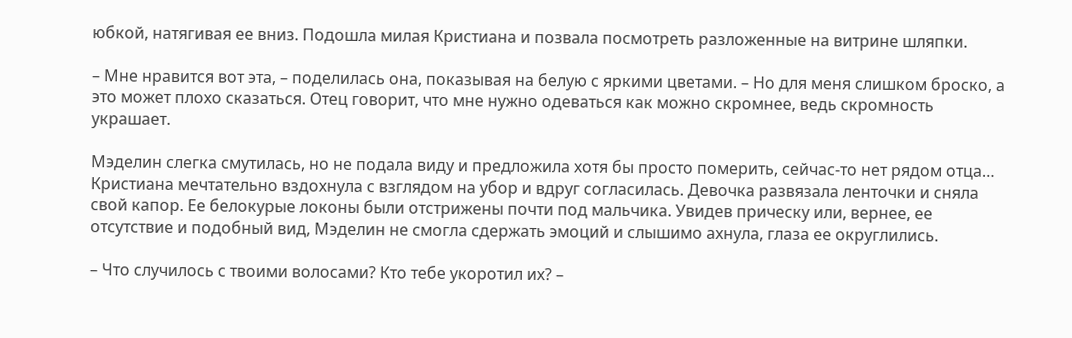юбкой, натягивая ее вниз. Подошла милая Кристиана и позвала посмотреть разложенные на витрине шляпки.

– Мне нравится вот эта, – поделилась она, показывая на белую с яркими цветами. – Но для меня слишком броско, а это может плохо сказаться. Отец говорит, что мне нужно одеваться как можно скромнее, ведь скромность украшает.

Мэделин слегка смутилась, но не подала виду и предложила хотя бы просто померить, сейчас-то нет рядом отца… Кристиана мечтательно вздохнула с взглядом на убор и вдруг согласилась. Девочка развязала ленточки и сняла свой капор. Ее белокурые локоны были отстрижены почти под мальчика. Увидев прическу или, вернее, ее отсутствие и подобный вид, Мэделин не смогла сдержать эмоций и слышимо ахнула, глаза ее округлились.

– Что случилось с твоими волосами? Кто тебе укоротил их? –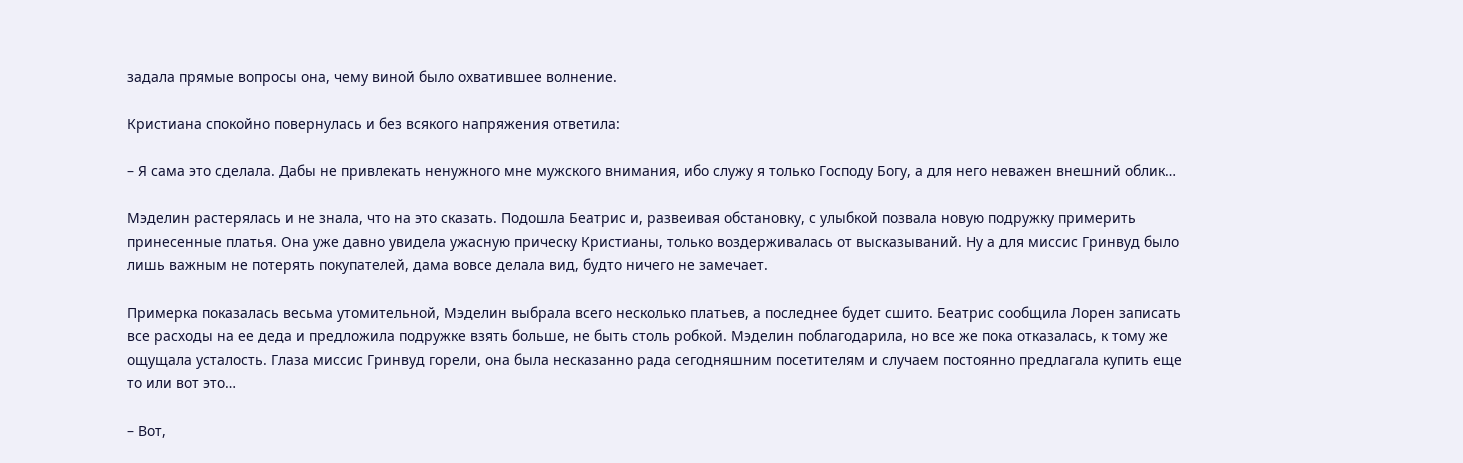задала прямые вопросы она, чему виной было охватившее волнение.

Кристиана спокойно повернулась и без всякого напряжения ответила:

– Я сама это сделала. Дабы не привлекать ненужного мне мужского внимания, ибо служу я только Господу Богу, а для него неважен внешний облик…

Мэделин растерялась и не знала, что на это сказать. Подошла Беатрис и, развеивая обстановку, с улыбкой позвала новую подружку примерить принесенные платья. Она уже давно увидела ужасную прическу Кристианы, только воздерживалась от высказываний. Ну а для миссис Гринвуд было лишь важным не потерять покупателей, дама вовсе делала вид, будто ничего не замечает.

Примерка показалась весьма утомительной, Мэделин выбрала всего несколько платьев, а последнее будет сшито. Беатрис сообщила Лорен записать все расходы на ее деда и предложила подружке взять больше, не быть столь робкой. Мэделин поблагодарила, но все же пока отказалась, к тому же ощущала усталость. Глаза миссис Гринвуд горели, она была несказанно рада сегодняшним посетителям и случаем постоянно предлагала купить еще то или вот это…

– Вот,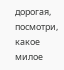дорогая, посмотри, какое милое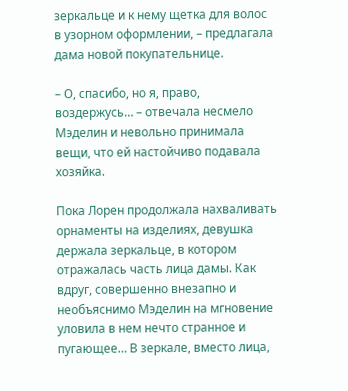зеркальце и к нему щетка для волос в узорном оформлении, – предлагала дама новой покупательнице.

– О, спасибо, но я, право, воздержусь… – отвечала несмело Мэделин и невольно принимала вещи, что ей настойчиво подавала хозяйка.

Пока Лорен продолжала нахваливать орнаменты на изделиях, девушка держала зеркальце, в котором отражалась часть лица дамы. Как вдруг, совершенно внезапно и необъяснимо Мэделин на мгновение уловила в нем нечто странное и пугающее… В зеркале, вместо лица,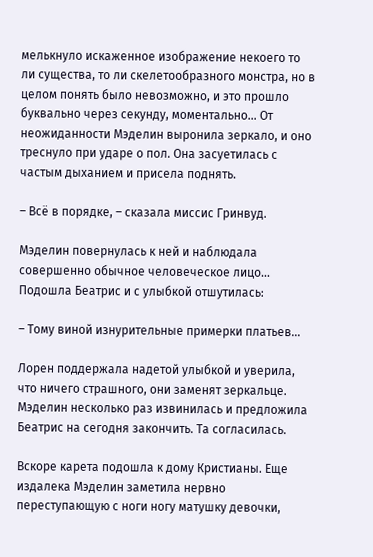мелькнуло искаженное изображение некоего то ли существа, то ли скелетообразного монстра, но в целом понять было невозможно, и это прошло буквально через секунду, моментально… От неожиданности Мэделин выронила зеркало, и оно треснуло при ударе о пол. Она засуетилась с частым дыханием и присела поднять.

– Всё в порядке, – сказала миссис Гринвуд.

Мэделин повернулась к ней и наблюдала совершенно обычное человеческое лицо… Подошла Беатрис и с улыбкой отшутилась:

– Тому виной изнурительные примерки платьев…

Лорен поддержала надетой улыбкой и уверила, что ничего страшного, они заменят зеркальце. Мэделин несколько раз извинилась и предложила Беатрис на сегодня закончить. Та согласилась.

Вскоре карета подошла к дому Кристианы. Еще издалека Мэделин заметила нервно переступающую с ноги ногу матушку девочки,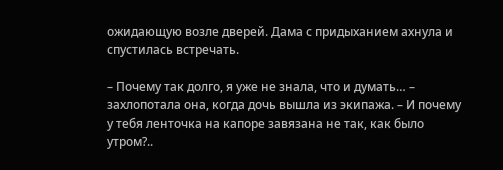ожидающую возле дверей. Дама с придыханием ахнула и спустилась встречать.

– Почему так долго, я уже не знала, что и думать… – захлопотала она, когда дочь вышла из экипажа. – И почему у тебя ленточка на капоре завязана не так, как было утром?..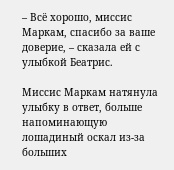– Всё хорошо, миссис Маркам, спасибо за ваше доверие, – сказала ей с улыбкой Беатрис.

Миссис Маркам натянула улыбку в ответ, больше напоминающую лошадиный оскал из-за больших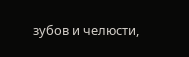зубов и челюсти,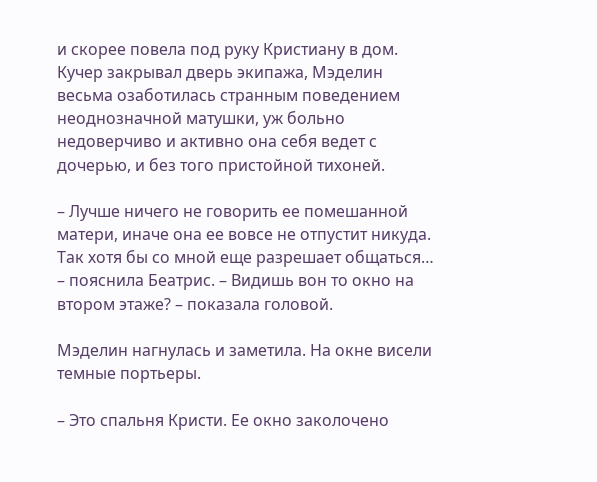и скорее повела под руку Кристиану в дом. Кучер закрывал дверь экипажа, Мэделин весьма озаботилась странным поведением неоднозначной матушки, уж больно недоверчиво и активно она себя ведет с дочерью, и без того пристойной тихоней.

– Лучше ничего не говорить ее помешанной матери, иначе она ее вовсе не отпустит никуда. Так хотя бы со мной еще разрешает общаться… – пояснила Беатрис. – Видишь вон то окно на втором этаже? – показала головой.

Мэделин нагнулась и заметила. На окне висели темные портьеры.

– Это спальня Кристи. Ее окно заколочено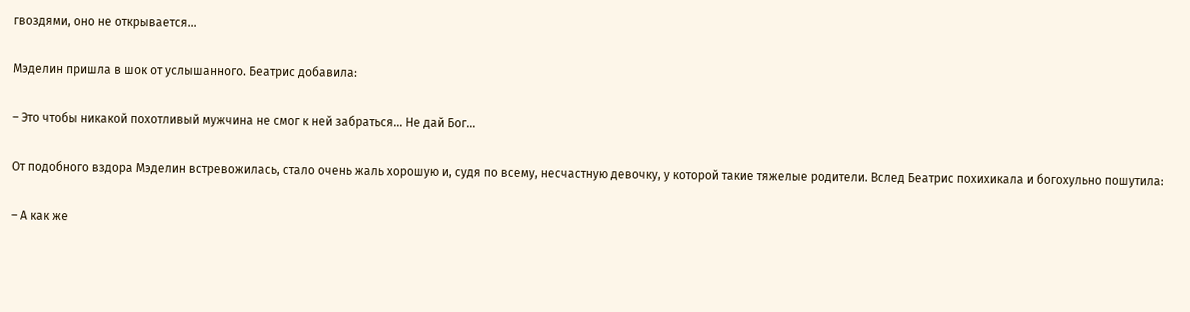гвоздями, оно не открывается…

Мэделин пришла в шок от услышанного. Беатрис добавила:

– Это чтобы никакой похотливый мужчина не смог к ней забраться… Не дай Бог…

От подобного вздора Мэделин встревожилась, стало очень жаль хорошую и, судя по всему, несчастную девочку, у которой такие тяжелые родители. Вслед Беатрис похихикала и богохульно пошутила:

– А как же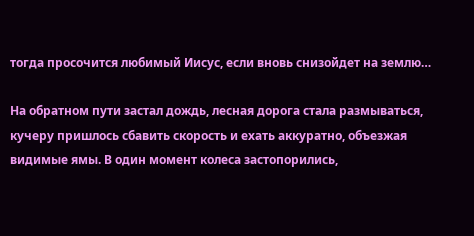тогда просочится любимый Иисус, если вновь снизойдет на землю…

На обратном пути застал дождь, лесная дорога стала размываться, кучеру пришлось сбавить скорость и ехать аккуратно, объезжая видимые ямы. В один момент колеса застопорились,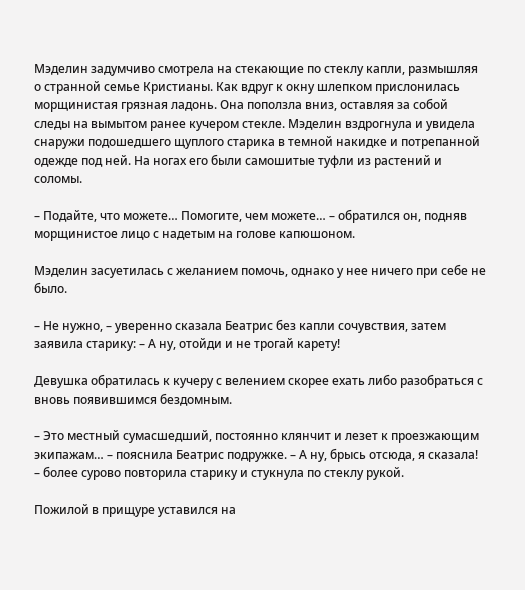Мэделин задумчиво смотрела на стекающие по стеклу капли, размышляя о странной семье Кристианы. Как вдруг к окну шлепком прислонилась морщинистая грязная ладонь. Она поползла вниз, оставляя за собой следы на вымытом ранее кучером стекле. Мэделин вздрогнула и увидела снаружи подошедшего щуплого старика в темной накидке и потрепанной одежде под ней. На ногах его были самошитые туфли из растений и соломы.

– Подайте, что можете… Помогите, чем можете… – обратился он, подняв морщинистое лицо с надетым на голове капюшоном.

Мэделин засуетилась с желанием помочь, однако у нее ничего при себе не было.

– Не нужно, – уверенно сказала Беатрис без капли сочувствия, затем заявила старику: – А ну, отойди и не трогай карету!

Девушка обратилась к кучеру с велением скорее ехать либо разобраться с вновь появившимся бездомным.

– Это местный сумасшедший, постоянно клянчит и лезет к проезжающим экипажам… – пояснила Беатрис подружке. – А ну, брысь отсюда, я сказала! – более сурово повторила старику и стукнула по стеклу рукой.

Пожилой в прищуре уставился на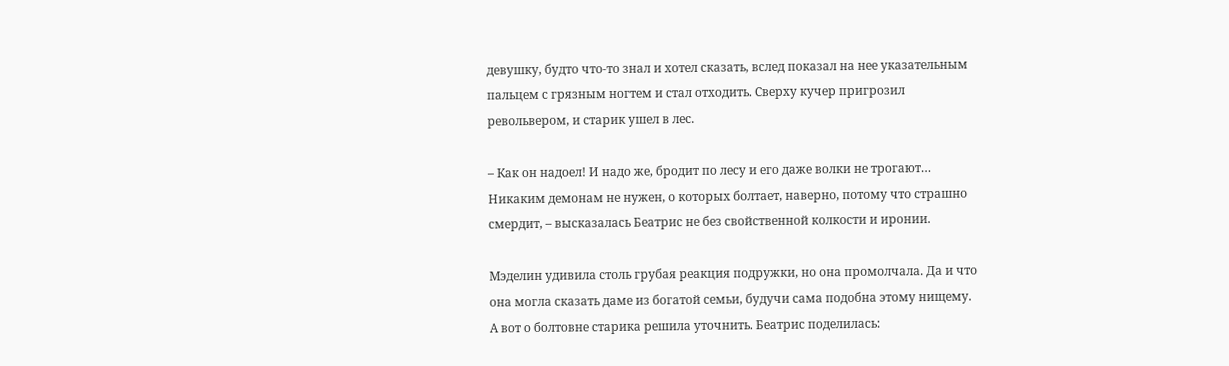девушку, будто что-то знал и хотел сказать, вслед показал на нее указательным пальцем с грязным ногтем и стал отходить. Сверху кучер пригрозил револьвером, и старик ушел в лес.

– Как он надоел! И надо же, бродит по лесу и его даже волки не трогают… Никаким демонам не нужен, о которых болтает, наверно, потому что страшно смердит, – высказалась Беатрис не без свойственной колкости и иронии.

Мэделин удивила столь грубая реакция подружки, но она промолчала. Да и что она могла сказать даме из богатой семьи, будучи сама подобна этому нищему. А вот о болтовне старика решила уточнить. Беатрис поделилась: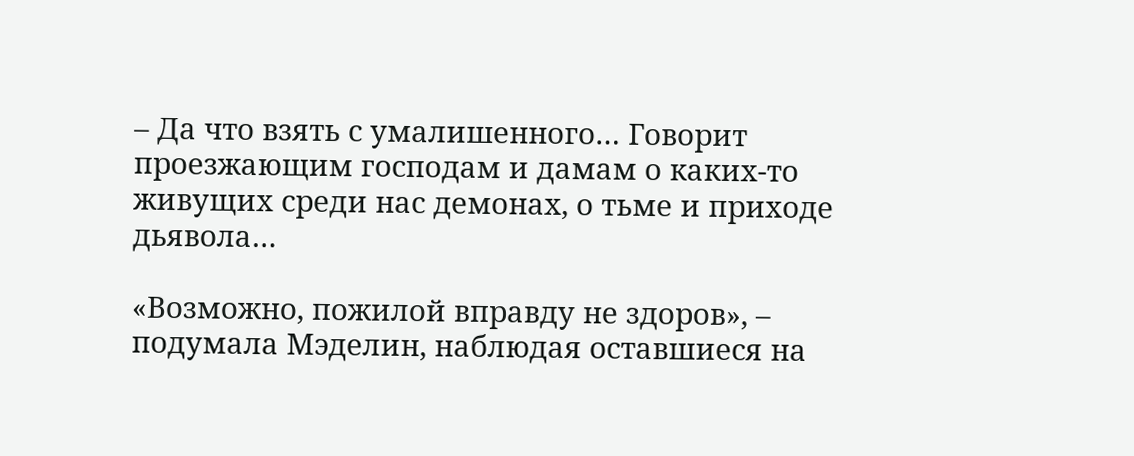– Да что взять с умалишенного… Говорит проезжающим господам и дамам о каких-то живущих среди нас демонах, о тьме и приходе дьявола…

«Возможно, пожилой вправду не здоров», – подумала Мэделин, наблюдая оставшиеся на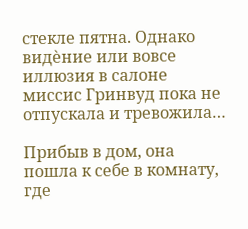стекле пятна. Однако видѐние или вовсе иллюзия в салоне миссис Гринвуд пока не отпускала и тревожила…

Прибыв в дом, она пошла к себе в комнату, где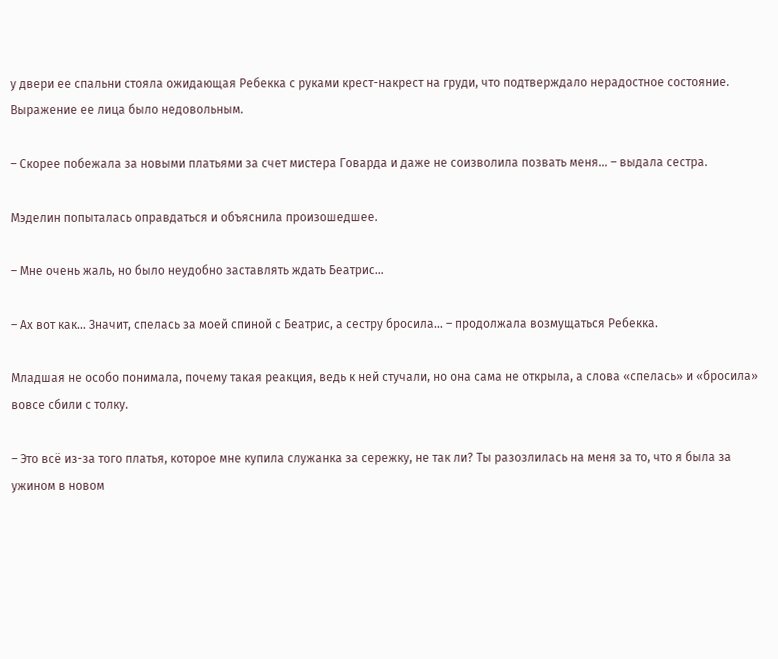у двери ее спальни стояла ожидающая Ребекка с руками крест-накрест на груди, что подтверждало нерадостное состояние. Выражение ее лица было недовольным.

– Скорее побежала за новыми платьями за счет мистера Говарда и даже не соизволила позвать меня… – выдала сестра.

Мэделин попыталась оправдаться и объяснила произошедшее.

– Мне очень жаль, но было неудобно заставлять ждать Беатрис…

– Ах вот как… Значит, спелась за моей спиной с Беатрис, а сестру бросила… – продолжала возмущаться Ребекка.

Младшая не особо понимала, почему такая реакция, ведь к ней стучали, но она сама не открыла, а слова «спелась» и «бросила» вовсе сбили с толку.

– Это всё из-за того платья, которое мне купила служанка за сережку, не так ли? Ты разозлилась на меня за то, что я была за ужином в новом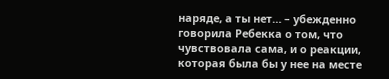наряде, а ты нет… – убежденно говорила Ребекка о том, что чувствовала сама, и о реакции, которая была бы у нее на месте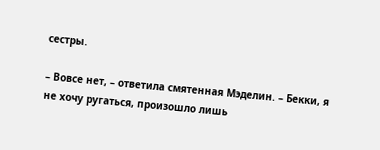сестры.

– Вовсе нет, – ответила смятенная Мэделин. – Бекки, я не хочу ругаться, произошло лишь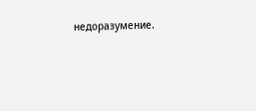недоразумение.